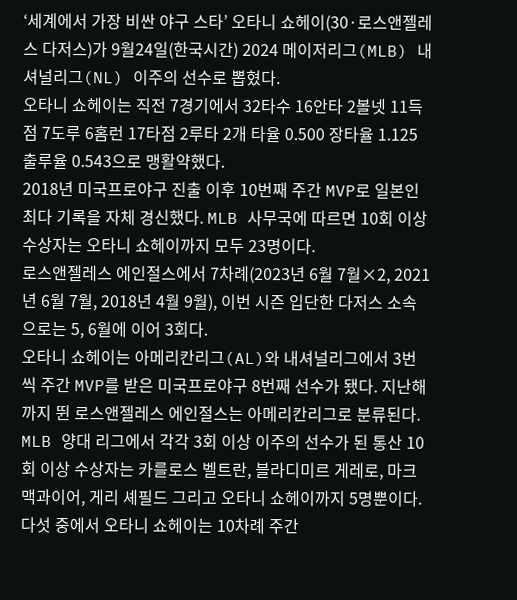‘세계에서 가장 비싼 야구 스타’ 오타니 쇼헤이(30·로스앤젤레스 다저스)가 9월24일(한국시간) 2024 메이저리그(MLB) 내셔널리그(NL) 이주의 선수로 뽑혔다.
오타니 쇼헤이는 직전 7경기에서 32타수 16안타 2볼넷 11득점 7도루 6홈런 17타점 2루타 2개 타율 0.500 장타율 1.125 출루율 0.543으로 맹활약했다.
2018년 미국프로야구 진출 이후 10번째 주간 MVP로 일본인 최다 기록을 자체 경신했다. MLB 사무국에 따르면 10회 이상 수상자는 오타니 쇼헤이까지 모두 23명이다.
로스앤젤레스 에인절스에서 7차례(2023년 6월 7월×2, 2021년 6월 7월, 2018년 4월 9월), 이번 시즌 입단한 다저스 소속으로는 5, 6월에 이어 3회다.
오타니 쇼헤이는 아메리칸리그(AL)와 내셔널리그에서 3번씩 주간 MVP를 받은 미국프로야구 8번째 선수가 됐다. 지난해까지 뛴 로스앤젤레스 에인절스는 아메리칸리그로 분류된다.
MLB 양대 리그에서 각각 3회 이상 이주의 선수가 된 통산 10회 이상 수상자는 카를로스 벨트란, 블라디미르 게레로, 마크 맥과이어, 게리 셰필드 그리고 오타니 쇼헤이까지 5명뿐이다.
다섯 중에서 오타니 쇼헤이는 10차례 주간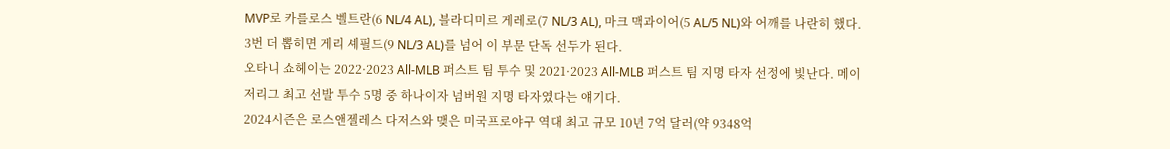MVP로 카를로스 벨트란(6 NL/4 AL), 블라디미르 게레로(7 NL/3 AL), 마크 맥과이어(5 AL/5 NL)와 어깨를 나란히 했다. 3번 더 뽑히면 게리 셰필드(9 NL/3 AL)를 넘어 이 부문 단독 선두가 된다.
오타니 쇼헤이는 2022·2023 All-MLB 퍼스트 팀 투수 및 2021·2023 All-MLB 퍼스트 팀 지명 타자 선정에 빛난다. 메이저리그 최고 선발 투수 5명 중 하나이자 넘버원 지명 타자였다는 얘기다.
2024시즌은 로스앤젤레스 다저스와 맺은 미국프로야구 역대 최고 규모 10년 7억 달러(약 9348억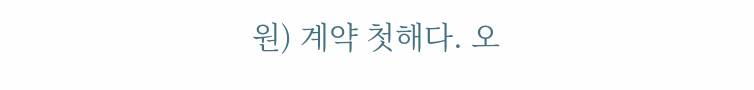원) 계약 첫해다. 오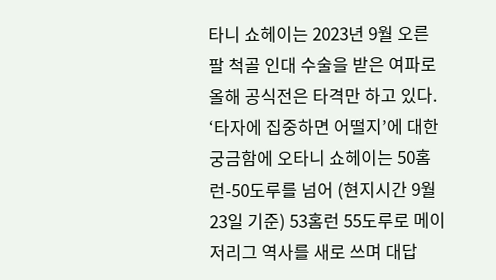타니 쇼헤이는 2023년 9월 오른팔 척골 인대 수술을 받은 여파로 올해 공식전은 타격만 하고 있다.
‘타자에 집중하면 어떨지’에 대한 궁금함에 오타니 쇼헤이는 50홈런-50도루를 넘어 (현지시간 9월23일 기준) 53홈런 55도루로 메이저리그 역사를 새로 쓰며 대답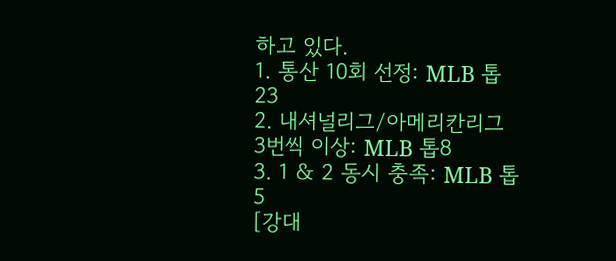하고 있다.
1. 통산 10회 선정: MLB 톱23
2. 내셔널리그/아메리칸리그 3번씩 이상: MLB 톱8
3. 1 & 2 동시 충족: MLB 톱5
[강대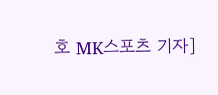호 MK스포츠 기자]